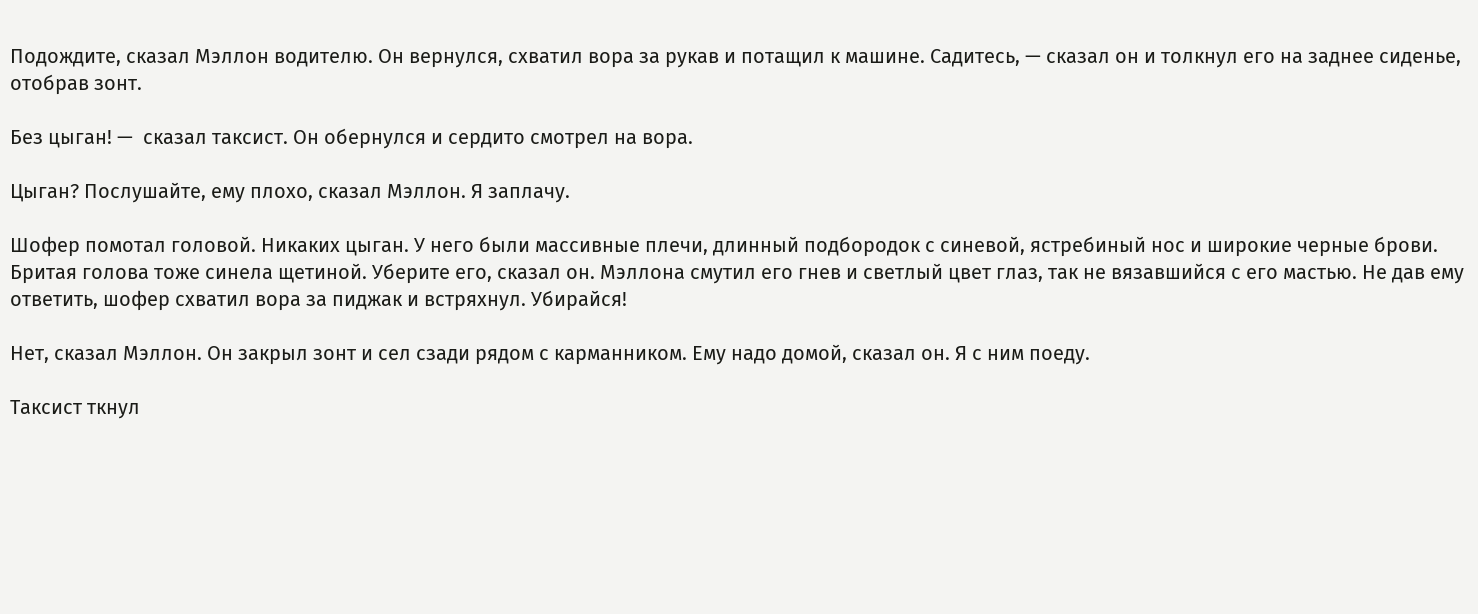Подождите, сказал Мэллон водителю. Он вернулся, схватил вора за рукав и потащил к машине. Садитесь, — сказал он и толкнул его на заднее сиденье, отобрав зонт.

Без цыган! —  сказал таксист. Он обернулся и сердито смотрел на вора.

Цыган? Послушайте, ему плохо, сказал Мэллон. Я заплачу.

Шофер помотал головой. Никаких цыган. У него были массивные плечи, длинный подбородок с синевой, ястребиный нос и широкие черные брови. Бритая голова тоже синела щетиной. Уберите его, сказал он. Мэллона смутил его гнев и светлый цвет глаз, так не вязавшийся с его мастью. Не дав ему ответить, шофер схватил вора за пиджак и встряхнул. Убирайся!

Нет, сказал Мэллон. Он закрыл зонт и сел сзади рядом с карманником. Ему надо домой, сказал он. Я с ним поеду.

Таксист ткнул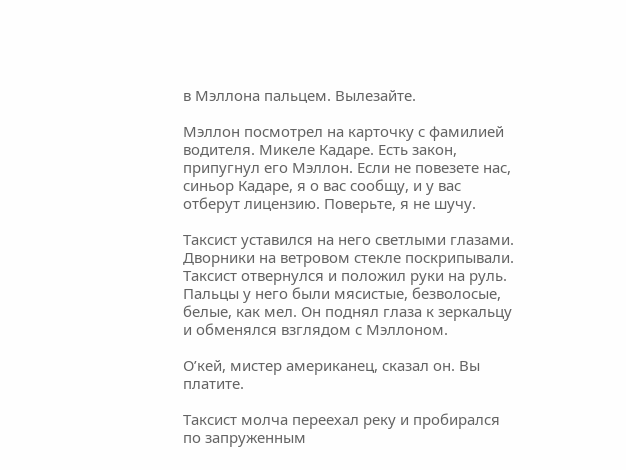в Мэллона пальцем. Вылезайте.

Мэллон посмотрел на карточку с фамилией водителя. Микеле Кадаре. Есть закон, припугнул его Мэллон. Если не повезете нас, синьор Кадаре, я о вас сообщу, и у вас отберут лицензию. Поверьте, я не шучу.

Таксист уставился на него светлыми глазами. Дворники на ветровом стекле поскрипывали. Таксист отвернулся и положил руки на руль. Пальцы у него были мясистые, безволосые, белые, как мел. Он поднял глаза к зеркальцу и обменялся взглядом с Мэллоном.

О’кей, мистер американец, сказал он. Вы платите.

Таксист молча переехал реку и пробирался по запруженным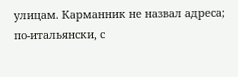улицам. Карманник не назвал адреса; по-итальянски, с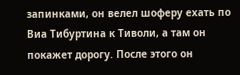запинками, он велел шоферу ехать по Виа Тибуртина к Тиволи, а там он покажет дорогу. После этого он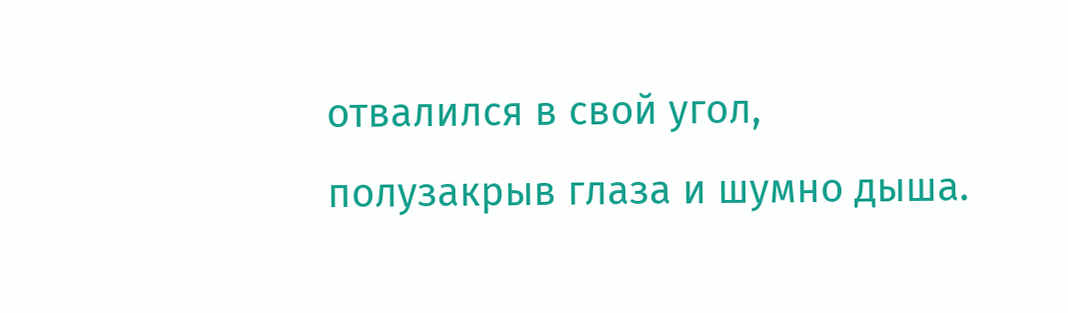отвалился в свой угол, полузакрыв глаза и шумно дыша.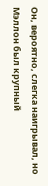Он, вероятно, слегка наигрывал, но Мэллон был крупный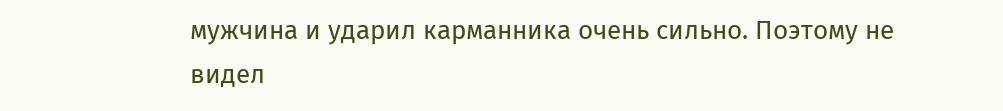мужчина и ударил карманника очень сильно. Поэтому не видел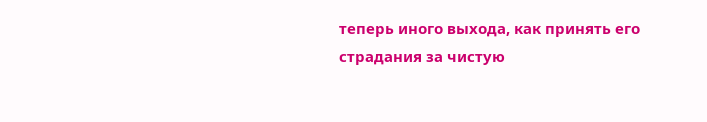теперь иного выхода, как принять его страдания за чистую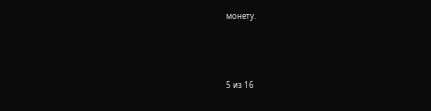монету.



5 из 16